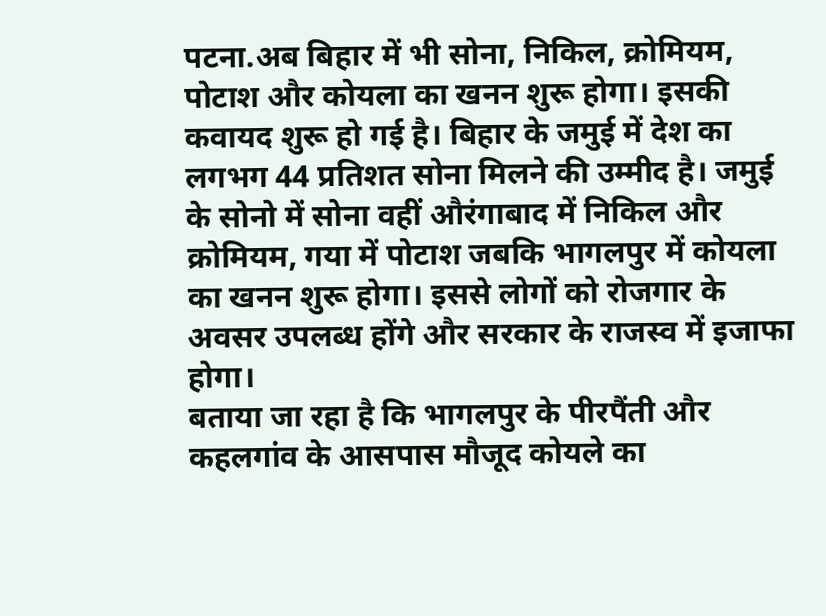पटना.अब बिहार में भी सोना, निकिल, क्रोमियम, पोटाश और कोयला का खनन शुरू होगा। इसकी कवायद शुरू हो गई है। बिहार के जमुई में देश का लगभग 44 प्रतिशत सोना मिलने की उम्मीद है। जमुई के सोनो में सोना वहीं औरंगाबाद में निकिल और क्रोमियम, गया में पोटाश जबकि भागलपुर में कोयला का खनन शुरू होगा। इससे लोगों को रोजगार के अवसर उपलब्ध होंगे और सरकार के राजस्व में इजाफा होगा।
बताया जा रहा है कि भागलपुर के पीरपैंती और कहलगांव के आसपास मौजूद कोयले का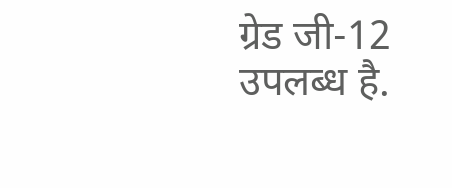ग्रेड जी-12 उपलब्ध है.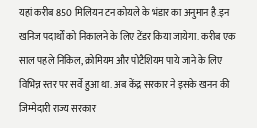यहां करीब 850 मिलियन टन कोयले के भंडार का अनुमान है.इन खनिज पदार्थों को निकालने के लिए टेंडर किया जायेगा. करीब एक साल पहले निकिल, क्रोमियम और पोटैशियम पाये जाने के लिए विभिन्न स्तर पर सर्वे हुआ था. अब केंद्र सरकार ने इसके खनन की जिम्मेदारी राज्य सरकार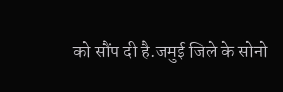को सौंप दी है.जमुई जिले के सोनो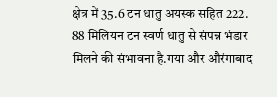क्षेत्र में 35.6 टन धातु अयस्क सहित 222. 88 मिलियन टन स्वर्ण धातु से संपन्न भंडार मिलने की संभावना है.गया और औरंगाबाद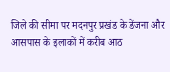जिले की सीमा पर मदनपुर प्रखंड के डेंजना और आसपास के इलाकों में करीब आठ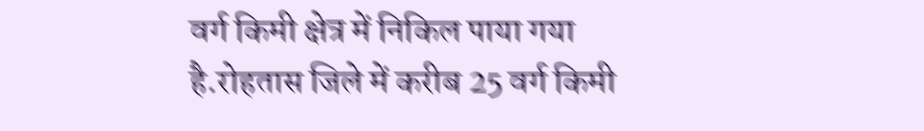वर्ग किमी क्षेत्र में निकिल पाया गया है.रोहतास जिले में करीब 25 वर्ग किमी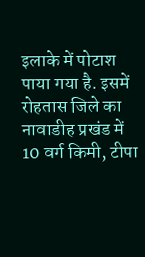इलाके में पोटाश पाया गया है. इसमें रोहतास जिले का नावाडीह प्रखंड में 10 वर्ग किमी, टीपा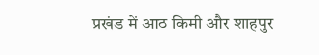प्रखंड में आठ किमी और शाहपुर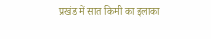प्रखंड में सात किमी का इलाका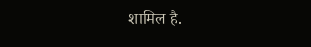शामिल है.